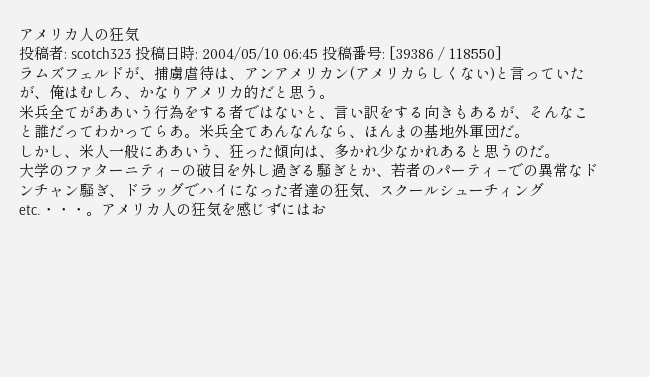アメリカ人の狂気
投稿者: scotch323 投稿日時: 2004/05/10 06:45 投稿番号: [39386 / 118550]
ラムズフェルドが、捕虜虐待は、アンアメリカン(アメリカらしくない)と言っていたが、俺はむしろ、かなりアメリカ的だと思う。
米兵全てがああいう行為をする者ではないと、言い訳をする向きもあるが、そんなこと誰だってわかってらあ。米兵全てあんなんなら、ほんまの基地外軍団だ。
しかし、米人一般にああいう、狂った傾向は、多かれ少なかれあると思うのだ。
大学のファターニティ−の破目を外し過ぎる騒ぎとか、若者のパーティ−での異常なドンチャン騒ぎ、ドラッグでハイになった者達の狂気、スクールシューチィングetc.・・・。アメリカ人の狂気を感じずにはお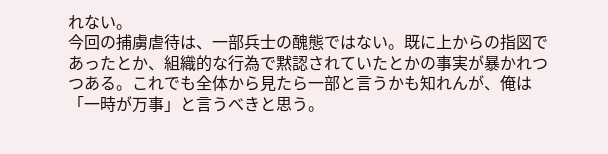れない。
今回の捕虜虐待は、一部兵士の醜態ではない。既に上からの指図であったとか、組織的な行為で黙認されていたとかの事実が暴かれつつある。これでも全体から見たら一部と言うかも知れんが、俺は「一時が万事」と言うべきと思う。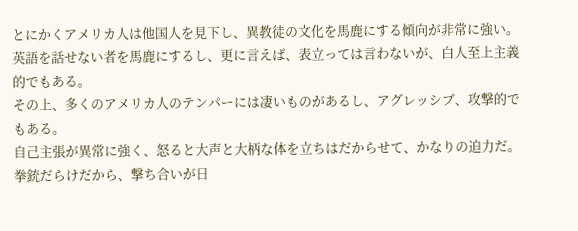とにかくアメリカ人は他国人を見下し、異教徒の文化を馬鹿にする傾向が非常に強い。英語を話せない者を馬鹿にするし、更に言えば、表立っては言わないが、白人至上主義的でもある。
その上、多くのアメリカ人のテンパーには凄いものがあるし、アグレッシブ、攻撃的でもある。
自己主張が異常に強く、怒ると大声と大柄な体を立ちはだからせて、かなりの迫力だ。
拳銃だらけだから、撃ち合いが日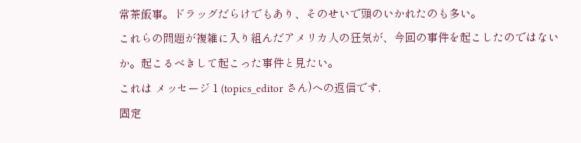常茶飯事。ドラッグだらけでもあり、そのせいで頭のいかれたのも多い。
これらの問題が複雑に入り組んだアメリカ人の狂気が、今回の事件を起こしたのではないか。起こるべきして起こった事件と見たい。
これは メッセージ 1 (topics_editor さん)への返信です.
固定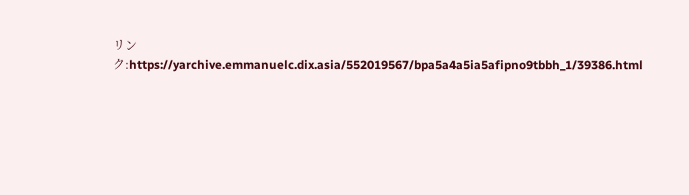リンク:https://yarchive.emmanuelc.dix.asia/552019567/bpa5a4a5ia5afipno9tbbh_1/39386.html